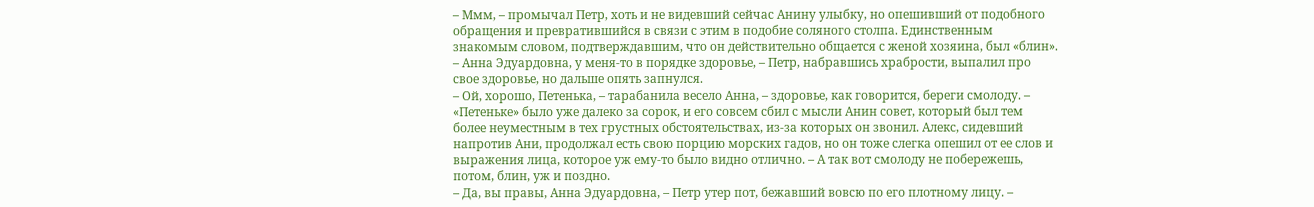– Ммм, – промычал Петр, хоть и не видевший сейчас Анину улыбку, но опешивший от подобного обращения и превратившийся в связи с этим в подобие соляного столпа. Единственным знакомым словом, подтверждавшим, что он действительно общается с женой хозяина, был «блин». – Анна Эдуардовна, у меня-то в порядке здоровье, – Петр, набравшись храбрости, выпалил про свое здоровье, но дальше опять запнулся.
– Ой, хорошо, Петенька, – тарабанила весело Анна, – здоровье, как говорится, береги смолоду. – «Петеньке» было уже далеко за сорок, и его совсем сбил с мысли Анин совет, который был тем более неуместным в тех грустных обстоятельствах, из-за которых он звонил. Алекс, сидевший напротив Ани, продолжал есть свою порцию морских гадов, но он тоже слегка опешил от ее слов и выражения лица, которое уж ему-то было видно отлично. – А так вот смолоду не побережешь, потом, блин, уж и поздно.
– Да, вы правы, Анна Эдуардовна, – Петр утер пот, бежавший вовсю по его плотному лицу. –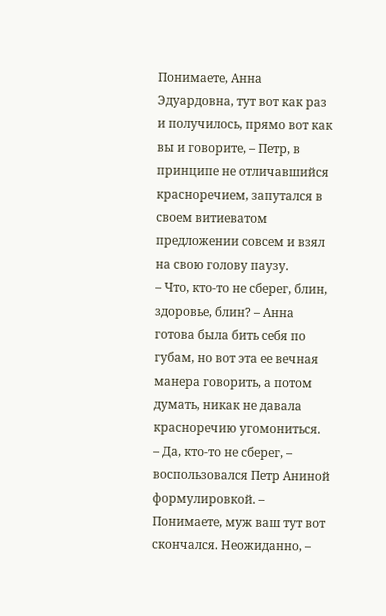Понимаете, Анна Эдуардовна, тут вот как раз и получилось, прямо вот как вы и говорите, – Петр, в принципе не отличавшийся красноречием, запутался в своем витиеватом предложении совсем и взял на свою голову паузу.
– Что, кто-то не сберег, блин, здоровье, блин? – Анна готова была бить себя по губам, но вот эта ее вечная манера говорить, а потом думать, никак не давала красноречию угомониться.
– Да, кто-то не сберег, – воспользовался Петр Аниной формулировкой. – Понимаете, муж ваш тут вот скончался. Неожиданно, –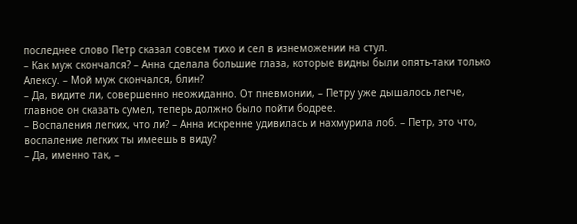последнее слово Петр сказал совсем тихо и сел в изнеможении на стул.
– Как муж скончался? – Анна сделала большие глаза, которые видны были опять-таки только Алексу. – Мой муж скончался, блин?
– Да, видите ли, совершенно неожиданно. От пневмонии, – Петру уже дышалось легче, главное он сказать сумел, теперь должно было пойти бодрее.
– Воспаления легких, что ли? – Анна искренне удивилась и нахмурила лоб. – Петр, это что, воспаление легких ты имеешь в виду?
– Да, именно так, –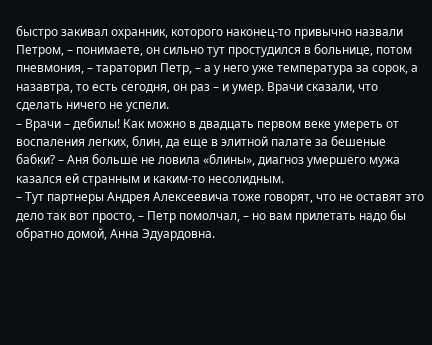быстро закивал охранник, которого наконец-то привычно назвали Петром, – понимаете, он сильно тут простудился в больнице, потом пневмония, – тараторил Петр, – а у него уже температура за сорок, а назавтра, то есть сегодня, он раз – и умер. Врачи сказали, что сделать ничего не успели.
– Врачи – дебилы! Как можно в двадцать первом веке умереть от воспаления легких, блин, да еще в элитной палате за бешеные бабки? – Аня больше не ловила «блины», диагноз умершего мужа казался ей странным и каким-то несолидным.
– Тут партнеры Андрея Алексеевича тоже говорят, что не оставят это дело так вот просто, – Петр помолчал, – но вам прилетать надо бы обратно домой, Анна Эдуардовна.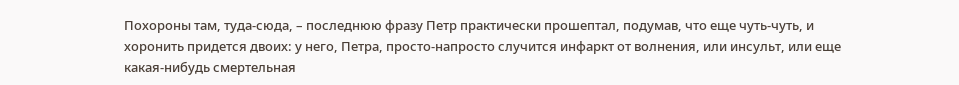Похороны там, туда-сюда, – последнюю фразу Петр практически прошептал, подумав, что еще чуть-чуть, и хоронить придется двоих: у него, Петра, просто-напросто случится инфаркт от волнения, или инсульт, или еще какая-нибудь смертельная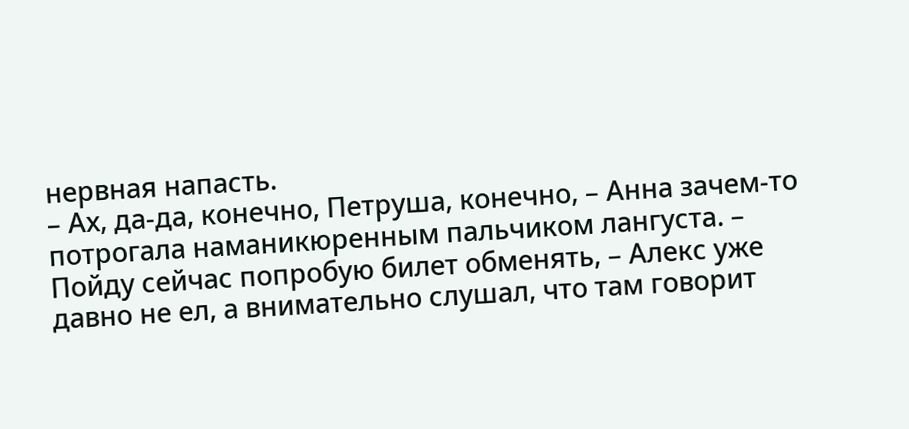нервная напасть.
– Ах, да-да, конечно, Петруша, конечно, – Анна зачем-то потрогала наманикюренным пальчиком лангуста. – Пойду сейчас попробую билет обменять, – Алекс уже давно не ел, а внимательно слушал, что там говорит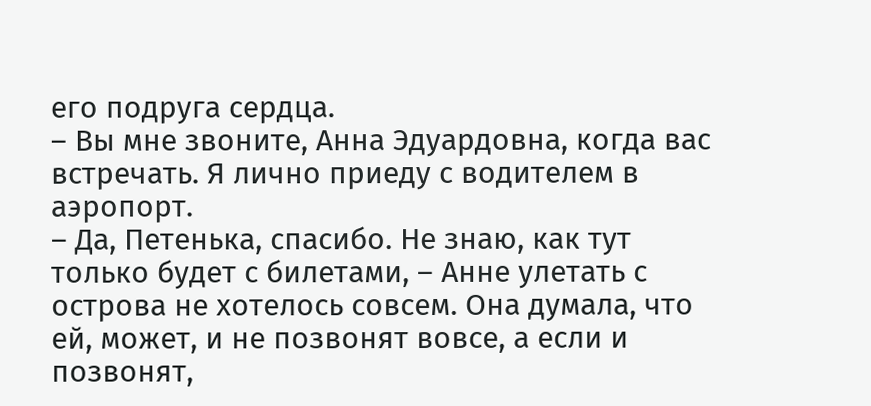его подруга сердца.
– Вы мне звоните, Анна Эдуардовна, когда вас встречать. Я лично приеду с водителем в аэропорт.
– Да, Петенька, спасибо. Не знаю, как тут только будет с билетами, – Анне улетать с острова не хотелось совсем. Она думала, что ей, может, и не позвонят вовсе, а если и позвонят,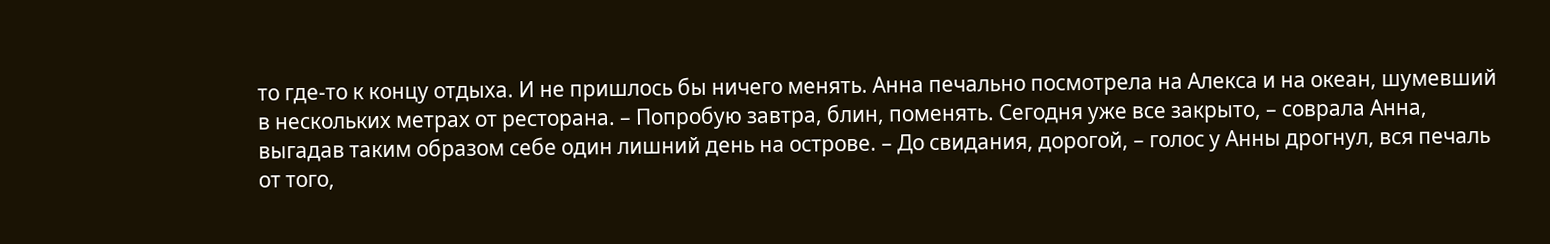то где-то к концу отдыха. И не пришлось бы ничего менять. Анна печально посмотрела на Алекса и на океан, шумевший в нескольких метрах от ресторана. – Попробую завтра, блин, поменять. Сегодня уже все закрыто, – соврала Анна, выгадав таким образом себе один лишний день на острове. – До свидания, дорогой, – голос у Анны дрогнул, вся печаль от того,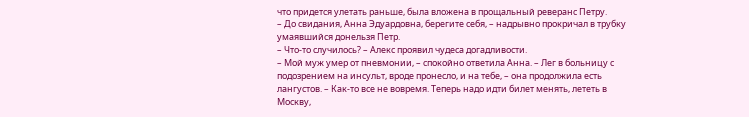что придется улетать раньше, была вложена в прощальный реверанс Петру.
– До свидания, Анна Эдуардовна, берегите себя, – надрывно прокричал в трубку умаявшийся донельзя Петр.
– Что-то случилось? – Алекс проявил чудеса догадливости.
– Мой муж умер от пневмонии, – спокойно ответила Анна. – Лег в больницу с подозрением на инсульт, вроде пронесло, и на тебе, – она продолжила есть лангустов. – Как-то все не вовремя. Теперь надо идти билет менять, лететь в Москву,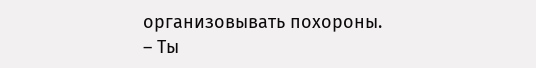организовывать похороны.
– Ты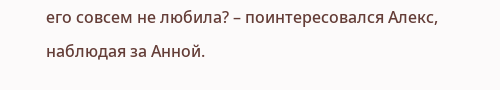его совсем не любила? – поинтересовался Алекс, наблюдая за Анной.